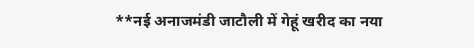**नई अनाजमंडी जाटौली में गेहूं खरीद का नया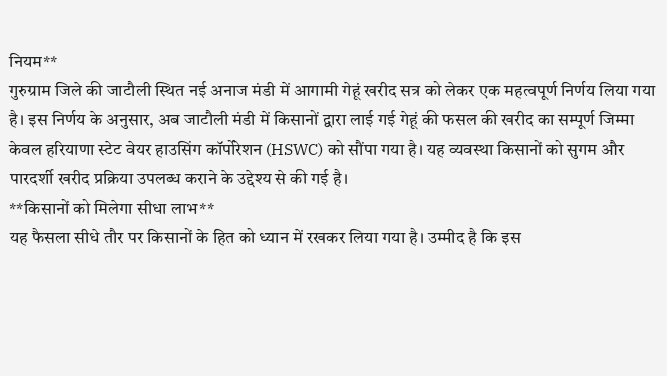नियम**
गुरुग्राम जिले की जाटौली स्थित नई अनाज मंडी में आगामी गेहूं खरीद सत्र को लेकर एक महत्वपूर्ण निर्णय लिया गया है। इस निर्णय के अनुसार, अब जाटौली मंडी में किसानों द्वारा लाई गई गेहूं की फसल की खरीद का सम्पूर्ण जिम्मा केवल हरियाणा स्टेट वेयर हाउसिंग कॉर्पोरेशन (HSWC) को सौंपा गया है। यह व्यवस्था किसानों को सुगम और पारदर्शी खरीद प्रक्रिया उपलब्ध कराने के उद्देश्य से की गई है।
**किसानों को मिलेगा सीधा लाभ**
यह फैसला सीधे तौर पर किसानों के हित को ध्यान में रखकर लिया गया है। उम्मीद है कि इस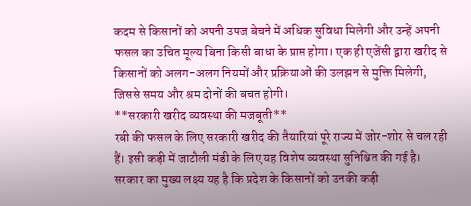कदम से किसानों को अपनी उपज बेचने में अधिक सुविधा मिलेगी और उन्हें अपनी फसल का उचित मूल्य बिना किसी बाधा के प्राप्त होगा। एक ही एजेंसी द्वारा खरीद से किसानों को अलग-अलग नियमों और प्रक्रियाओं की उलझन से मुक्ति मिलेगी, जिससे समय और श्रम दोनों की बचत होगी।
**सरकारी खरीद व्यवस्था की मजबूती**
रबी की फसल के लिए सरकारी खरीद की तैयारियां पूरे राज्य में जोर-शोर से चल रही हैं। इसी कड़ी में जाटौली मंडी के लिए यह विशेष व्यवस्था सुनिश्चित की गई है। सरकार का मुख्य लक्ष्य यह है कि प्रदेश के किसानों को उनकी कड़ी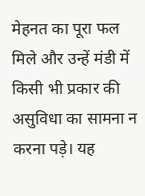मेहनत का पूरा फल मिले और उन्हें मंडी में किसी भी प्रकार की असुविधा का सामना न करना पड़े। यह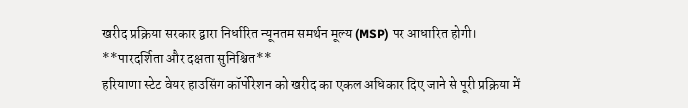खरीद प्रक्रिया सरकार द्वारा निर्धारित न्यूनतम समर्थन मूल्य (MSP) पर आधारित होगी।
**पारदर्शिता और दक्षता सुनिश्चित**
हरियाणा स्टेट वेयर हाउसिंग कॉर्पोरेशन को खरीद का एकल अधिकार दिए जाने से पूरी प्रक्रिया में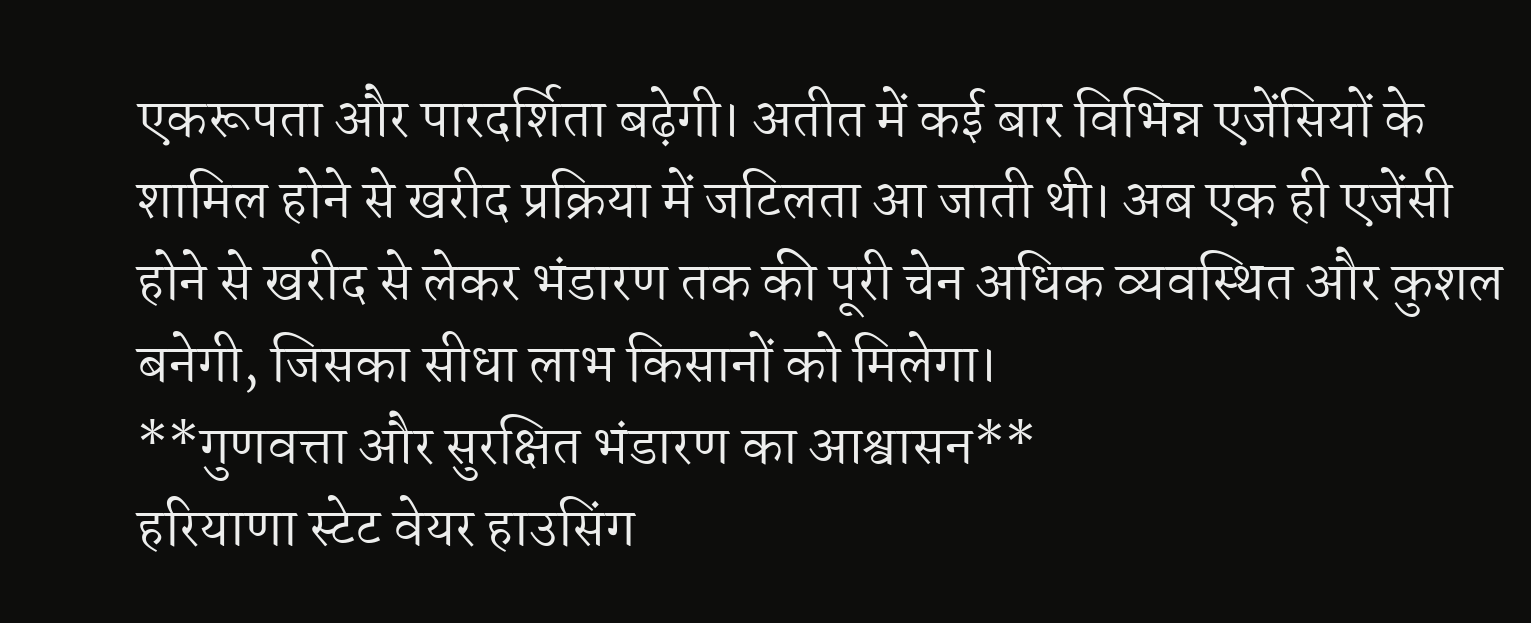एकरूपता और पारदर्शिता बढ़ेगी। अतीत में कई बार विभिन्न एजेंसियों के शामिल होने से खरीद प्रक्रिया में जटिलता आ जाती थी। अब एक ही एजेंसी होने से खरीद से लेकर भंडारण तक की पूरी चेन अधिक व्यवस्थित और कुशल बनेगी, जिसका सीधा लाभ किसानों को मिलेगा।
**गुणवत्ता और सुरक्षित भंडारण का आश्वासन**
हरियाणा स्टेट वेयर हाउसिंग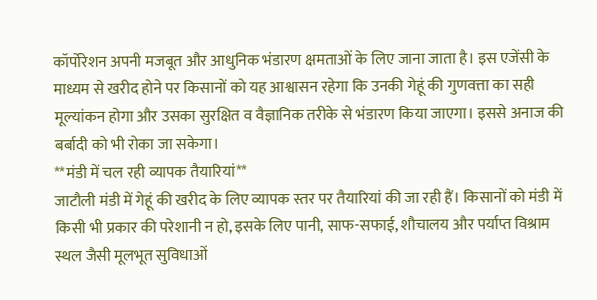कॉर्पोरेशन अपनी मजबूत और आधुनिक भंडारण क्षमताओं के लिए जाना जाता है। इस एजेंसी के माध्यम से खरीद होने पर किसानों को यह आश्वासन रहेगा कि उनकी गेहूं की गुणवत्ता का सही मूल्यांकन होगा और उसका सुरक्षित व वैज्ञानिक तरीके से भंडारण किया जाएगा। इससे अनाज की बर्बादी को भी रोका जा सकेगा।
**मंडी में चल रही व्यापक तैयारियां**
जाटौली मंडी में गेहूं की खरीद के लिए व्यापक स्तर पर तैयारियां की जा रही हैं। किसानों को मंडी में किसी भी प्रकार की परेशानी न हो, इसके लिए पानी, साफ-सफाई, शौचालय और पर्याप्त विश्राम स्थल जैसी मूलभूत सुविधाओं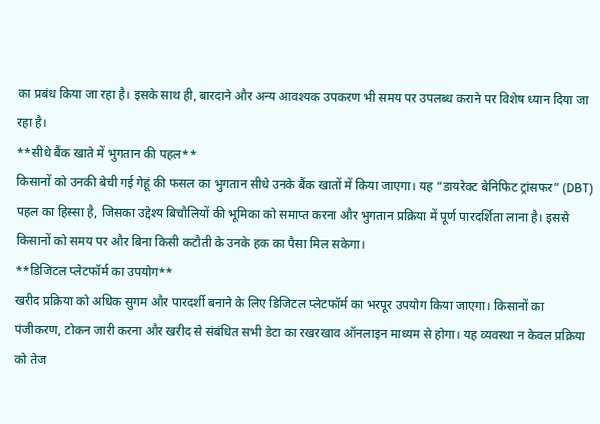का प्रबंध किया जा रहा है। इसके साथ ही, बारदाने और अन्य आवश्यक उपकरण भी समय पर उपलब्ध कराने पर विशेष ध्यान दिया जा रहा है।
**सीधे बैंक खाते में भुगतान की पहल**
किसानों को उनकी बेची गई गेहूं की फसल का भुगतान सीधे उनके बैंक खातों में किया जाएगा। यह “डायरेक्ट बेनिफिट ट्रांसफर” (DBT) पहल का हिस्सा है, जिसका उद्देश्य बिचौलियों की भूमिका को समाप्त करना और भुगतान प्रक्रिया में पूर्ण पारदर्शिता लाना है। इससे किसानों को समय पर और बिना किसी कटौती के उनके हक का पैसा मिल सकेगा।
**डिजिटल प्लेटफॉर्म का उपयोग**
खरीद प्रक्रिया को अधिक सुगम और पारदर्शी बनाने के लिए डिजिटल प्लेटफॉर्म का भरपूर उपयोग किया जाएगा। किसानों का पंजीकरण, टोकन जारी करना और खरीद से संबंधित सभी डेटा का रखरखाव ऑनलाइन माध्यम से होगा। यह व्यवस्था न केवल प्रक्रिया को तेज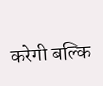करेगी बल्कि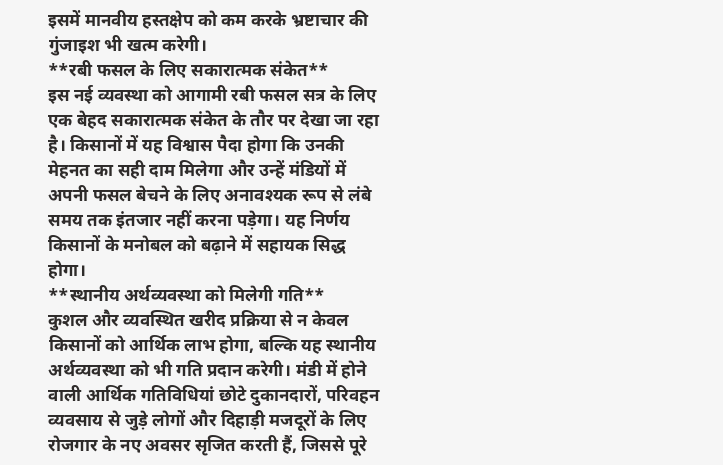इसमें मानवीय हस्तक्षेप को कम करके भ्रष्टाचार की गुंजाइश भी खत्म करेगी।
**रबी फसल के लिए सकारात्मक संकेत**
इस नई व्यवस्था को आगामी रबी फसल सत्र के लिए एक बेहद सकारात्मक संकेत के तौर पर देखा जा रहा है। किसानों में यह विश्वास पैदा होगा कि उनकी मेहनत का सही दाम मिलेगा और उन्हें मंडियों में अपनी फसल बेचने के लिए अनावश्यक रूप से लंबे समय तक इंतजार नहीं करना पड़ेगा। यह निर्णय किसानों के मनोबल को बढ़ाने में सहायक सिद्ध होगा।
**स्थानीय अर्थव्यवस्था को मिलेगी गति**
कुशल और व्यवस्थित खरीद प्रक्रिया से न केवल किसानों को आर्थिक लाभ होगा, बल्कि यह स्थानीय अर्थव्यवस्था को भी गति प्रदान करेगी। मंडी में होने वाली आर्थिक गतिविधियां छोटे दुकानदारों, परिवहन व्यवसाय से जुड़े लोगों और दिहाड़ी मजदूरों के लिए रोजगार के नए अवसर सृजित करती हैं, जिससे पूरे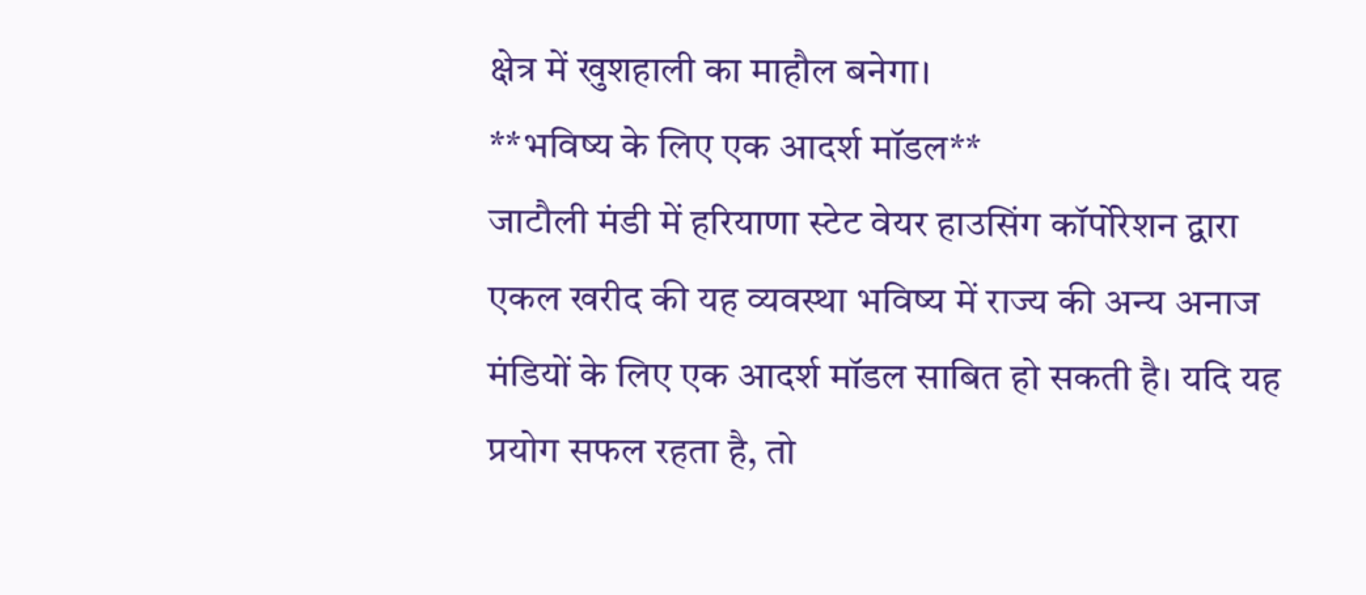क्षेत्र में खुशहाली का माहौल बनेगा।
**भविष्य के लिए एक आदर्श मॉडल**
जाटौली मंडी में हरियाणा स्टेट वेयर हाउसिंग कॉर्पोरेशन द्वारा एकल खरीद की यह व्यवस्था भविष्य में राज्य की अन्य अनाज मंडियों के लिए एक आदर्श मॉडल साबित हो सकती है। यदि यह प्रयोग सफल रहता है, तो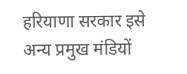हरियाणा सरकार इसे अन्य प्रमुख मंडियों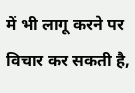में भी लागू करने पर विचार कर सकती है,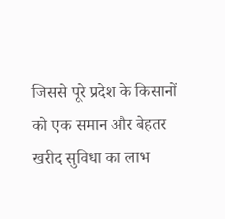जिससे पूरे प्रदेश के किसानों को एक समान और बेहतर खरीद सुविधा का लाभ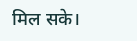मिल सके।